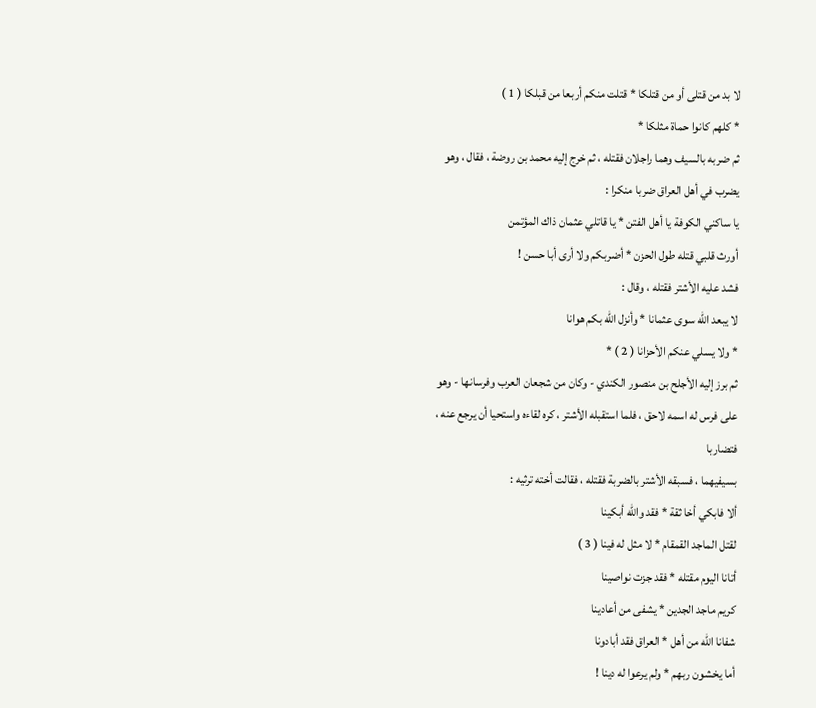لا بد من قتلى أو من قتلكا * قتلت منكم أربعا من قبلكا ( 1 )
* كلهم كانوا حماة مثلكا *
ثم ضربه بالسيف وهما راجلان فقتله ، ثم خرج إليه محمد بن روضة ، فقال ، وهو
يضرب في أهل العراق ضربا منكرا :
يا ساكني الكوفة يا أهل الفتن * يا قاتلي عثمان ذاك المؤتمن
أورث قلبي قتله طول الحزن * أضربكم ولا أرى أبا حسن !
فشد عليه الأشتر فقتله ، وقال :
لا يبعد الله سوى عثمانا * وأنزل الله بكم هوانا
* ولا يسلي عنكم الأحزانا ( 2 ) *
ثم برز إليه الأجلح بن منصور الكندي - وكان من شجعان العرب وفرسانها - وهو
على فرس له اسمه لاحق ، فلما استقبله الأشتر ، كره لقاءه واستحيا أن يرجع عنه ، فتضاربا
بسيفيهما ، فسبقه الأشتر بالضربة فقتله ، فقالت أخته ترثيه :
ألا فابكي أخا ثقة * فقد والله أبكينا
لقتل الماجد القمقام * لا مثل له فينا ( 3 )
أتانا اليوم مقتله * فقد جزت نواصينا
كريم ماجد الجدين * يشفى من أعادينا
شفانا الله من أهل * العراق فقد أبادونا
أما يخشون ربهم * ولم يرعوا له دينا !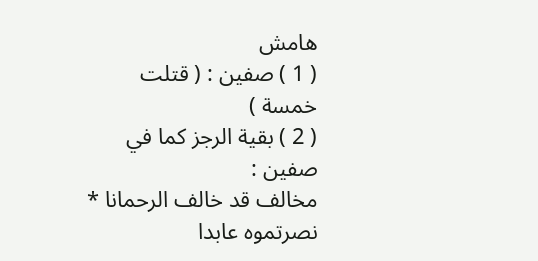هامش
( 1 ) صفين : ( قتلت خمسة )
( 2 ) بقية الرجز كما في صفين :
مخالف قد خالف الرحمانا * نصرتموه عابدا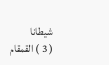شيطانا
( 3 ) القمقام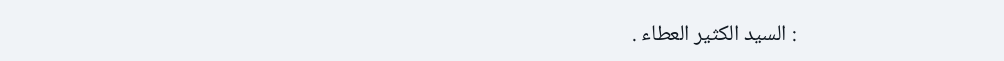: السيد الكثير العطاء .